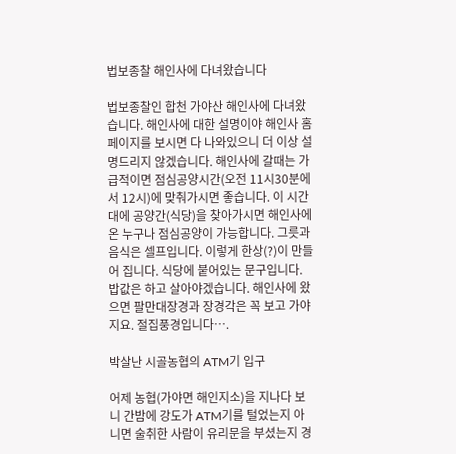법보종찰 해인사에 다녀왔습니다

법보종찰인 합천 가야산 해인사에 다녀왔습니다. 해인사에 대한 설명이야 해인사 홈페이지를 보시면 다 나와있으니 더 이상 설명드리지 않겠습니다. 해인사에 갈때는 가급적이면 점심공양시간(오전 11시30분에서 12시)에 맞춰가시면 좋습니다. 이 시간대에 공양간(식당)을 찾아가시면 해인사에 온 누구나 점심공양이 가능합니다. 그릇과 음식은 셀프입니다. 이렇게 한상(?)이 만들어 집니다. 식당에 붙어있는 문구입니다. 밥값은 하고 살아야겠습니다. 해인사에 왔으면 팔만대장경과 장경각은 꼭 보고 가야지요. 절집풍경입니다….

박살난 시골농협의 ATM기 입구

어제 농협(가야면 해인지소)을 지나다 보니 간밤에 강도가 ATM기를 털었는지 아니면 술취한 사람이 유리문을 부셨는지 경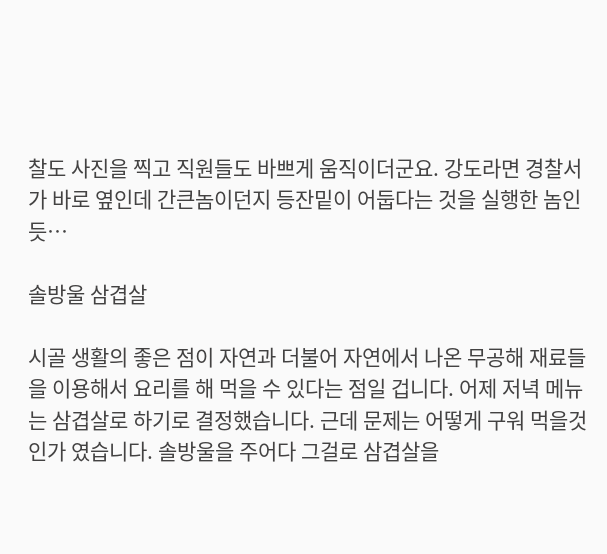찰도 사진을 찍고 직원들도 바쁘게 움직이더군요. 강도라면 경찰서가 바로 옆인데 간큰놈이던지 등잔밑이 어둡다는 것을 실행한 놈인듯…

솔방울 삼겹살

시골 생활의 좋은 점이 자연과 더불어 자연에서 나온 무공해 재료들을 이용해서 요리를 해 먹을 수 있다는 점일 겁니다. 어제 저녁 메뉴는 삼겹살로 하기로 결정했습니다. 근데 문제는 어떻게 구워 먹을것인가 였습니다. 솔방울을 주어다 그걸로 삼겹살을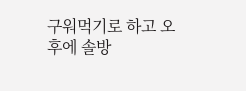구워먹기로 하고 오후에 솔방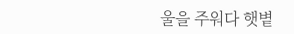울을 주워다 햇볕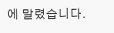에 말렸습니다.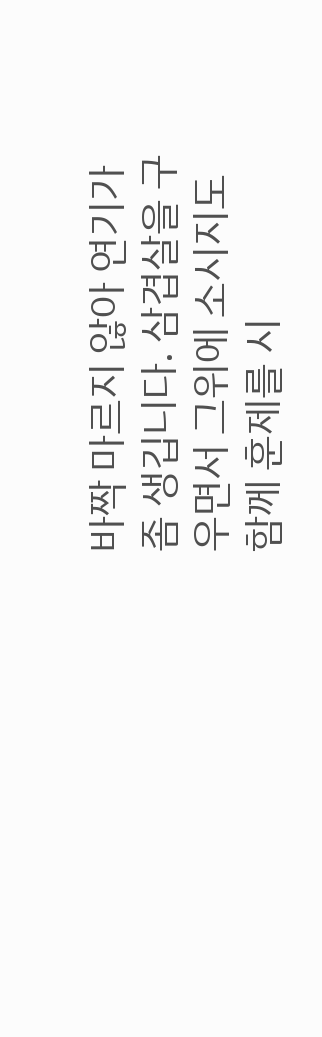바짝 마르지 않아 연기가 좀 생깁니다. 삼겹살을 구우면서 그위에 소시지도 함께 훈제를 시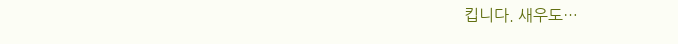킵니다. 새우도…